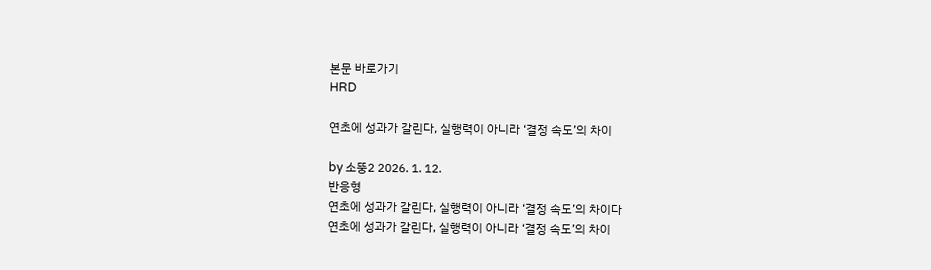본문 바로가기
HRD

연초에 성과가 갈린다, 실행력이 아니라 ‘결정 속도’의 차이

by 소뚱2 2026. 1. 12.
반응형
연초에 성과가 갈린다, 실행력이 아니라 ‘결정 속도’의 차이다
연초에 성과가 갈린다, 실행력이 아니라 ‘결정 속도’의 차이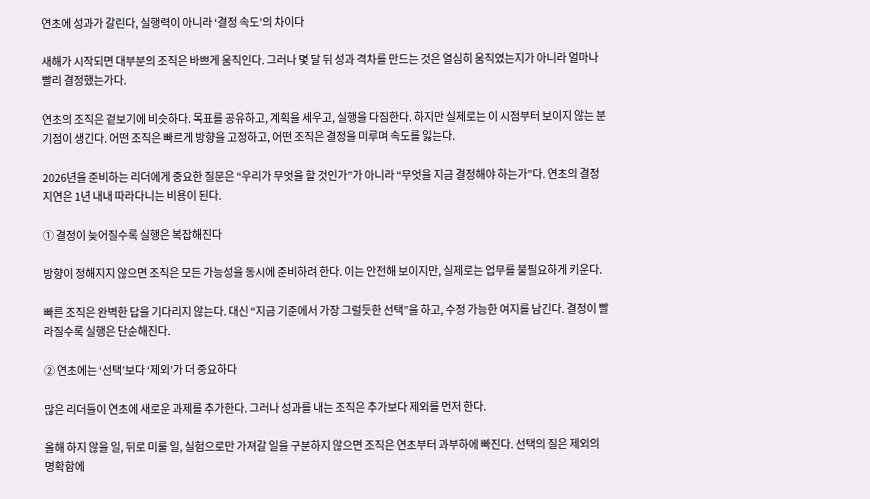연초에 성과가 갈린다, 실행력이 아니라 ‘결정 속도’의 차이다

새해가 시작되면 대부분의 조직은 바쁘게 움직인다. 그러나 몇 달 뒤 성과 격차를 만드는 것은 열심히 움직였는지가 아니라 얼마나 빨리 결정했는가다.

연초의 조직은 겉보기에 비슷하다. 목표를 공유하고, 계획을 세우고, 실행을 다짐한다. 하지만 실제로는 이 시점부터 보이지 않는 분기점이 생긴다. 어떤 조직은 빠르게 방향을 고정하고, 어떤 조직은 결정을 미루며 속도를 잃는다.

2026년을 준비하는 리더에게 중요한 질문은 “우리가 무엇을 할 것인가”가 아니라 “무엇을 지금 결정해야 하는가”다. 연초의 결정 지연은 1년 내내 따라다니는 비용이 된다.

① 결정이 늦어질수록 실행은 복잡해진다

방향이 정해지지 않으면 조직은 모든 가능성을 동시에 준비하려 한다. 이는 안전해 보이지만, 실제로는 업무를 불필요하게 키운다.

빠른 조직은 완벽한 답을 기다리지 않는다. 대신 “지금 기준에서 가장 그럴듯한 선택”을 하고, 수정 가능한 여지를 남긴다. 결정이 빨라질수록 실행은 단순해진다.

② 연초에는 ‘선택’보다 ‘제외’가 더 중요하다

많은 리더들이 연초에 새로운 과제를 추가한다. 그러나 성과를 내는 조직은 추가보다 제외를 먼저 한다.

올해 하지 않을 일, 뒤로 미룰 일, 실험으로만 가져갈 일을 구분하지 않으면 조직은 연초부터 과부하에 빠진다. 선택의 질은 제외의 명확함에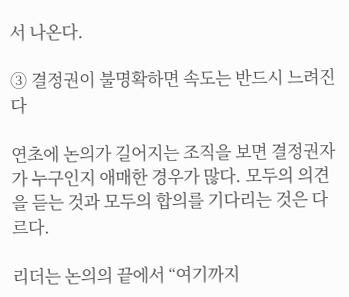서 나온다.

③ 결정권이 불명확하면 속도는 반드시 느려진다

연초에 논의가 길어지는 조직을 보면 결정권자가 누구인지 애매한 경우가 많다. 모두의 의견을 듣는 것과 모두의 합의를 기다리는 것은 다르다.

리더는 논의의 끝에서 “여기까지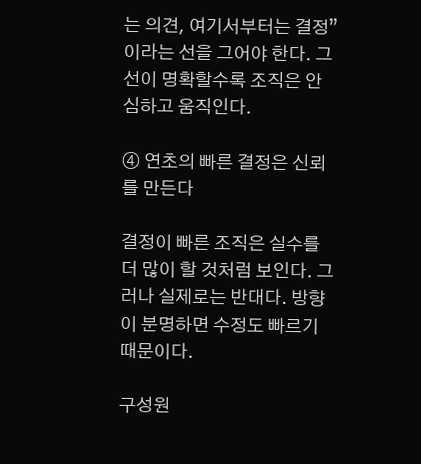는 의견, 여기서부터는 결정”이라는 선을 그어야 한다. 그 선이 명확할수록 조직은 안심하고 움직인다.

④ 연초의 빠른 결정은 신뢰를 만든다

결정이 빠른 조직은 실수를 더 많이 할 것처럼 보인다. 그러나 실제로는 반대다. 방향이 분명하면 수정도 빠르기 때문이다.

구성원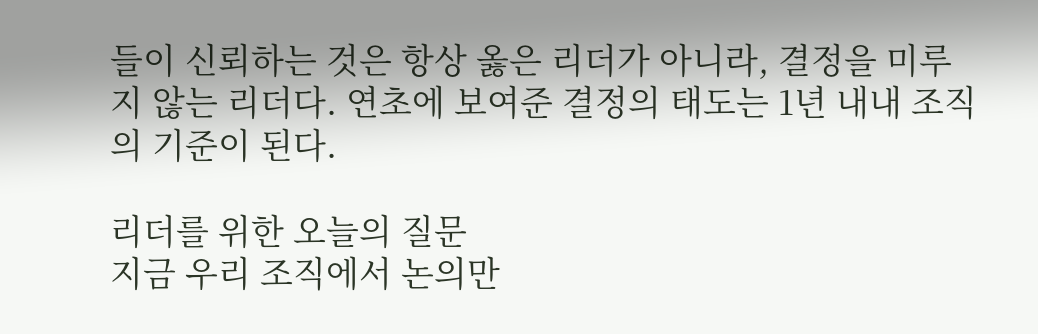들이 신뢰하는 것은 항상 옳은 리더가 아니라, 결정을 미루지 않는 리더다. 연초에 보여준 결정의 태도는 1년 내내 조직의 기준이 된다.

리더를 위한 오늘의 질문
지금 우리 조직에서 논의만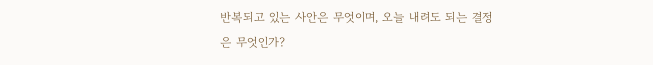반복되고 있는 사안은 무엇이며, 오늘 내려도 되는 결정은 무엇인가?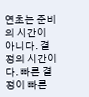연초는 준비의 시간이 아니다. 결정의 시간이다. 빠른 결정이 빠른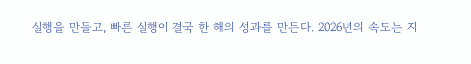실행을 만들고, 빠른 실행이 결국 한 해의 성과를 만든다. 2026년의 속도는 지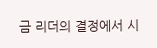금 리더의 결정에서 시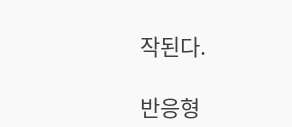작된다.

반응형